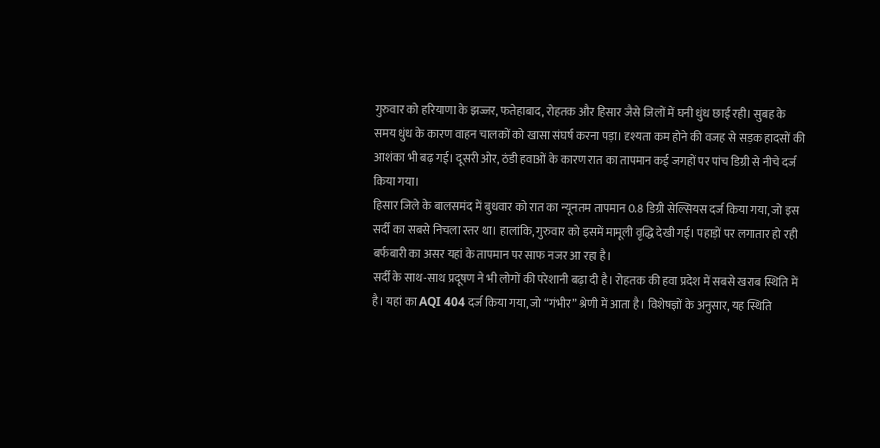गुरुवार को हरियाणा के झज्जर, फतेहाबाद, रोहतक और हिसार जैसे जिलों में घनी धुंध छाई रही। सुबह के समय धुंध के कारण वाहन चालकों को खासा संघर्ष करना पड़ा। दृश्यता कम होने की वजह से सड़क हादसों की आशंका भी बढ़ गई। दूसरी ओर, ठंडी हवाओं के कारण रात का तापमान कई जगहों पर पांच डिग्री से नीचे दर्ज किया गया।
हिसार जिले के बालसमंद में बुधवार को रात का न्यूनतम तापमान 0.8 डिग्री सेल्सियस दर्ज किया गया, जो इस सर्दी का सबसे निचला स्तर था। हालांकि, गुरुवार को इसमें मामूली वृद्धि देखी गई। पहाड़ों पर लगातार हो रही बर्फबारी का असर यहां के तापमान पर साफ नजर आ रहा है।
सर्दी के साथ-साथ प्रदूषण ने भी लोगों की परेशानी बढ़ा दी है। रोहतक की हवा प्रदेश में सबसे खराब स्थिति में है। यहां का AQI 404 दर्ज किया गया, जो “गंभीर” श्रेणी में आता है। विशेषज्ञों के अनुसार, यह स्थिति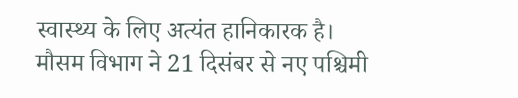स्वास्थ्य के लिए अत्यंत हानिकारक है।
मौसम विभाग ने 21 दिसंबर से नए पश्चिमी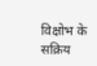विक्षोभ के सक्रिय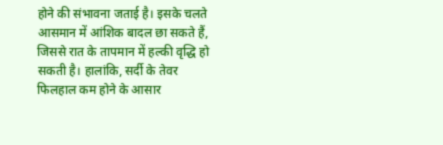होने की संभावना जताई है। इसके चलते आसमान में आंशिक बादल छा सकते हैं, जिससे रात के तापमान में हल्की वृद्धि हो सकती है। हालांकि, सर्दी के तेवर फिलहाल कम होने के आसार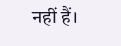नहीं हैं।